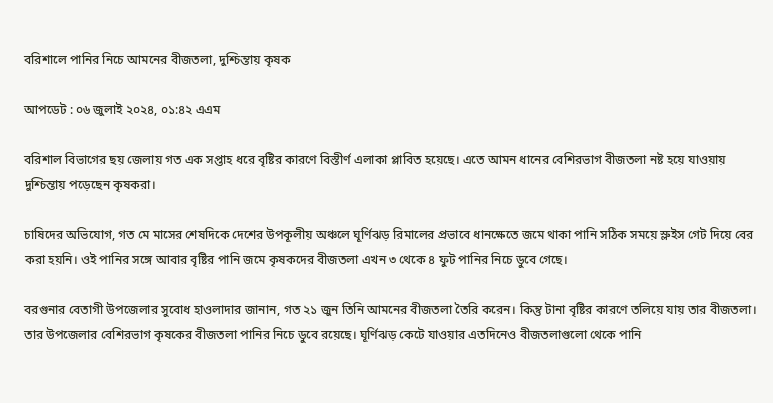বরিশালে পানির নিচে আমনের বীজতলা, দুশ্চিন্তায় কৃষক

আপডেট : ০৬ জুলাই ২০২৪, ০১:৪২ এএম

বরিশাল বিভাগের ছয় জেলায় গত এক সপ্তাহ ধরে বৃষ্টির কারণে বিস্তীর্ণ এলাকা প্লাবিত হয়েছে। এতে আমন ধানের বেশিরভাগ বীজতলা নষ্ট হয়ে যাওয়ায় দুশ্চিন্তায় পড়েছেন কৃষকরা।

চাষিদের অভিযোগ, গত মে মাসের শেষদিকে দেশের উপকূলীয় অঞ্চলে ঘূর্ণিঝড় রিমালের প্রভাবে ধানক্ষেতে জমে থাকা পানি সঠিক সময়ে স্লুইস গেট দিয়ে বের করা হয়নি। ওই পানির সঙ্গে আবার বৃষ্টির পানি জমে কৃষকদের বীজতলা এখন ৩ থেকে ৪ ফুট পানির নিচে ডুবে গেছে।

বরগুনার বেতাগী উপজেলার সুবোধ হাওলাদার জানান, গত ২১ জুন তিনি আমনের বীজতলা তৈরি করেন। কিন্তু টানা বৃষ্টির কারণে তলিয়ে যায় তার বীজতলা। তার উপজেলার বেশিরভাগ কৃষকের বীজতলা পানির নিচে ডুবে রয়েছে। ঘূর্ণিঝড় কেটে যাওয়ার এতদিনেও বীজতলাগুলো থেকে পানি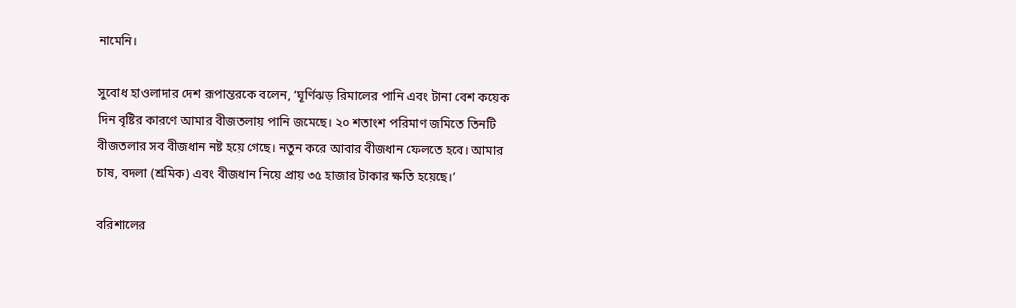নামেনি।

সুবোধ হাওলাদার দেশ রূপান্তরকে বলেন, ‘ঘূর্ণিঝড় রিমালের পানি এবং টানা বেশ কয়েক দিন বৃষ্টির কারণে আমার বীজতলায় পানি জমেছে। ২০ শতাংশ পরিমাণ জমিতে তিনটি বীজতলার সব বীজধান নষ্ট হয়ে গেছে। নতুন করে আবার বীজধান ফেলতে হবে। আমার চাষ, বদলা (শ্রমিক) এবং বীজধান নিয়ে প্রায় ৩৫ হাজার টাকার ক্ষতি হয়েছে।’

বরিশালের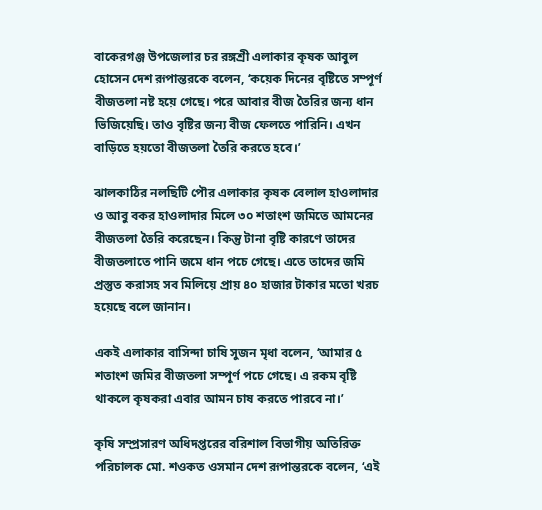বাকেরগঞ্জ উপজেলার চর রঙ্গশ্রী এলাকার কৃষক আবুল হোসেন দেশ রূপান্তরকে বলেন, ‘কয়েক দিনের বৃষ্টিতে সম্পূর্ণ বীজতলা নষ্ট হয়ে গেছে। পরে আবার বীজ তৈরির জন্য ধান ভিজিয়েছি। তাও বৃষ্টির জন্য বীজ ফেলতে পারিনি। এখন বাড়িতে হয়তো বীজতলা তৈরি করতে হবে।’

ঝালকাঠির নলছিটি পৌর এলাকার কৃষক বেলাল হাওলাদার ও আবু বকর হাওলাদার মিলে ৩০ শতাংশ জমিতে আমনের বীজতলা তৈরি করেছেন। কিন্তু টানা বৃষ্টি কারণে তাদের বীজতলাতে পানি জমে ধান পচে গেছে। এতে তাদের জমি প্রস্তুত করাসহ সব মিলিয়ে প্রায় ৪০ হাজার টাকার মতো খরচ হয়েছে বলে জানান।

একই এলাকার বাসিন্দা চাষি সুজন মৃধা বলেন, ‘আমার ৫ শতাংশ জমির বীজতলা সম্পূর্ণ পচে গেছে। এ রকম বৃষ্টি থাকলে কৃষকরা এবার আমন চাষ করতে পারবে না।’

কৃষি সম্প্রসারণ অধিদপ্তরের বরিশাল বিভাগীয় অতিরিক্ত পরিচালক মো. শওকত ওসমান দেশ রূপান্তরকে বলেন, ‘এই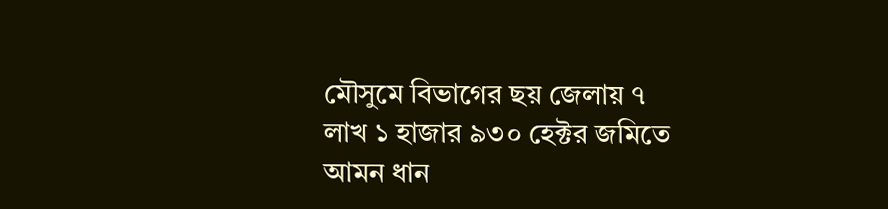মৌসুমে বিভাগের ছয় জেলায় ৭ লাখ ১ হাজার ৯৩০ হেক্টর জমিতে আমন ধান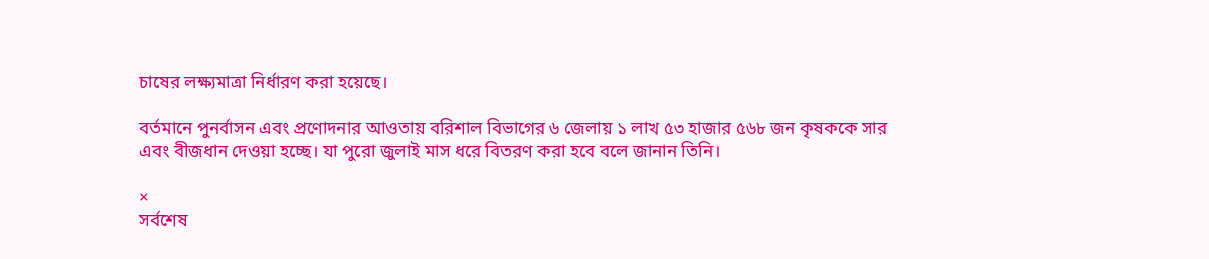চাষের লক্ষ্যমাত্রা নির্ধারণ করা হয়েছে।

বর্তমানে পুনর্বাসন এবং প্রণোদনার আওতায় বরিশাল বিভাগের ৬ জেলায় ১ লাখ ৫৩ হাজার ৫৬৮ জন কৃষককে সার এবং বীজধান দেওয়া হচ্ছে। যা পুরো জুলাই মাস ধরে বিতরণ করা হবে বলে জানান তিনি।

×
সর্বশেষ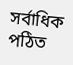সর্বাধিক পঠিত